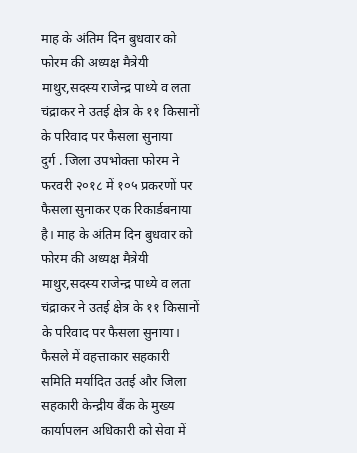माह के अंतिम दिन बुधवार को फोरम की अध्यक्ष मैत्रेयी माथुर,सदस्य राजेन्द्र पाध्ये व लता चंद्राकर ने उतई क्षेत्र के ११ किसानों के परिवाद पर फैसला सुनाया
दुर्ग . जिला उपभोक्ता फोरम ने फरवरी २०१८ में १०५ प्रकरणों पर फैसला सुनाकर एक रिकार्डबनाया है। माह के अंतिम दिन बुधवार को फोरम की अध्यक्ष मैत्रेयी माथुर,सदस्य राजेन्द्र पाध्ये व लता चंद्राकर ने उतई क्षेत्र के ११ किसानों के परिवाद पर फैसला सुनाया। फैसले में वहत्ताकार सहकारी समिति मर्यादित उतई और जिला सहकारी केन्द्रीय बैंक के मुख्य कार्यापलन अधिकारी को सेवा में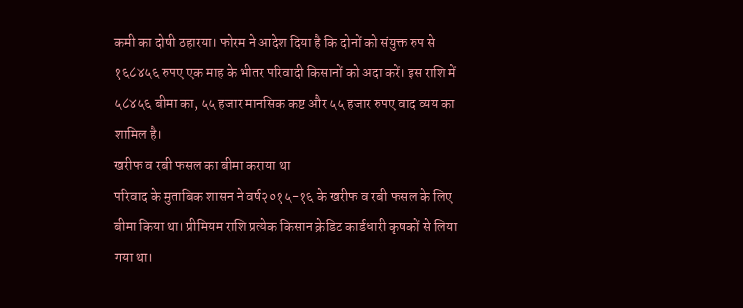कमी का दोषी ठहारया। फोरम ने आदेश दिया है कि दोनों को संयुक्त रुप से १६८४५६ रुपए एक माह के भीतर परिवादी किसानों को अदा करें। इस राशि में ५८४५६ बीमा का, ५५ हजार मानसिक कष्ट और ५५ हजार रुपए वाद व्यय का शामिल है।
खरीफ व रबी फसल का बीमा कराया था
परिवाद के मुताबिक शासन ने वर्ष२०१५-१६ के खरीफ व रबी फसल के लिए बीमा किया था। प्रीमियम राशि प्रत्येक किसान क्रेडिट कार्डधारी कृषकों से लिया गया था।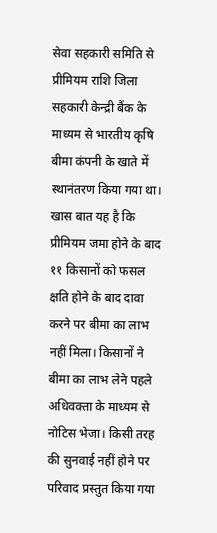सेवा सहकारी समिति से प्रीमियम राशि जिला सहकारी केन्द्री बैंक के माध्यम से भारतीय कृषि बीमा कंपनी के खाते में स्थानंतरण किया गया था। खास बात यह है कि प्रीमियम जमा होने के बाद ११ किसानों को फसल क्षति होने के बाद दावा करने पर बीमा का लाभ नहीं मिला। किसानों ने बीमा का लाभ लेने पहले अधिवक्ता के माध्यम से नोटिस भेजा। किसी तरह की सुनवाई नहीं होने पर परिवाद प्रस्तुत किया गया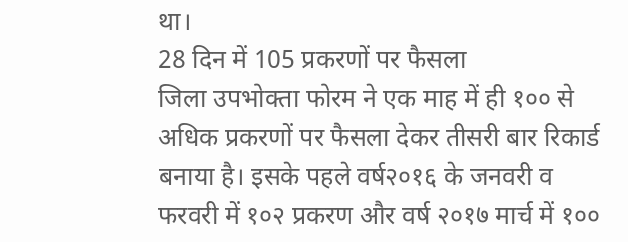था।
28 दिन में 105 प्रकरणों पर फैसला
जिला उपभोक्ता फोरम ने एक माह में ही १०० से अधिक प्रकरणों पर फैसला देकर तीसरी बार रिकार्ड बनाया है। इसके पहले वर्ष२०१६ के जनवरी व फरवरी में १०२ प्रकरण और वर्ष २०१७ मार्च में १००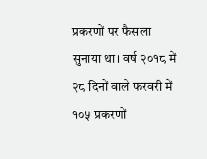प्रकरणों पर फैसला सुनाया था। वर्ष २०१८ में २८ दिनों वाले फरवरी में १०५ प्रकरणों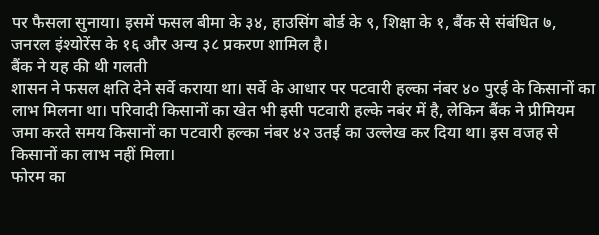पर फैसला सुनाया। इसमें फसल बीमा के ३४, हाउसिंग बोर्ड के ९, शिक्षा के १, बैंक से संबंधित ७, जनरल इंश्योरेंस के १६ और अन्य ३८ प्रकरण शामिल है।
बैंक ने यह की थी गलती
शासन ने फसल क्षति देने सर्वे कराया था। सर्वे के आधार पर पटवारी हल्का नंबर ४० पुरई के किसानों का लाभ मिलना था। परिवादी किसानों का खेत भी इसी पटवारी हल्के नबंर में है, लेकिन बैंक ने प्रीमियम जमा करते समय किसानों का पटवारी हल्का नंबर ४२ उतई का उल्लेख कर दिया था। इस वजह से किसानों का लाभ नहीं मिला।
फोरम का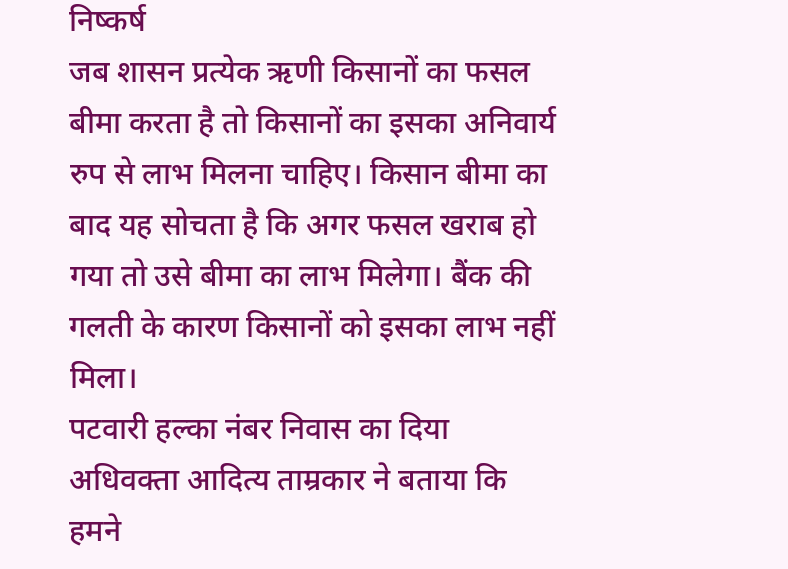निष्कर्ष
जब शासन प्रत्येक ऋणी किसानों का फसल बीमा करता है तो किसानों का इसका अनिवार्य रुप से लाभ मिलना चाहिए। किसान बीमा का बाद यह सोचता है कि अगर फसल खराब हो गया तो उसे बीमा का लाभ मिलेगा। बैंक की गलती के कारण किसानों को इसका लाभ नहीं मिला।
पटवारी हल्का नंबर निवास का दिया
अधिवक्ता आदित्य ताम्रकार ने बताया कि हमने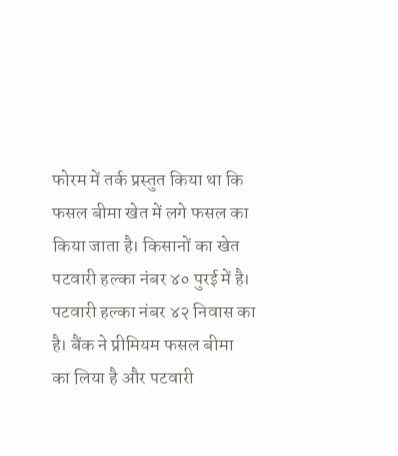फोरम में तर्क प्रस्तुत किया था कि फसल बीमा खेत में लगे फसल का किया जाता है। किसानों का खेत पटवारी हल्का नंबर ४० पुरई में है। पटवारी हल्का नंबर ४२ निवास का है। बैंक ने प्रीमियम फसल बीमा का लिया है और पटवारी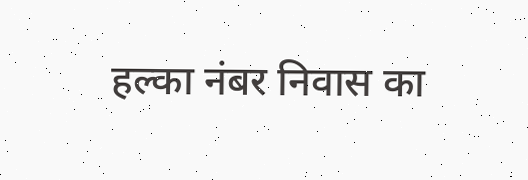हल्का नंबर निवास का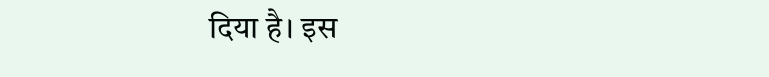दिया है। इस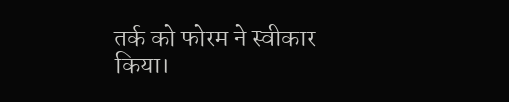तर्क को फोरम ने स्वीकार किया।